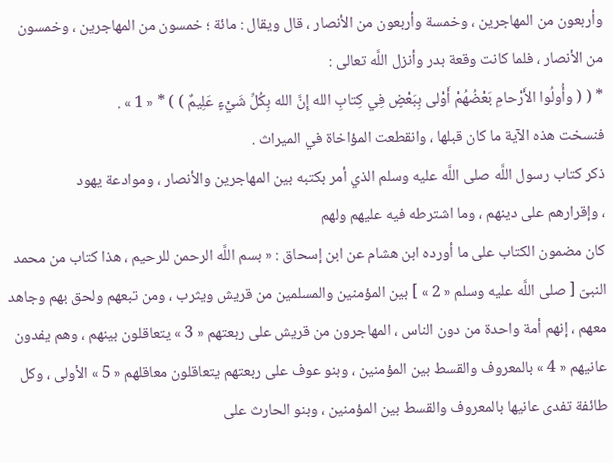وأربعون من المهاجرين ، وخمسة وأربعون من الأنصار ، قال ويقال : مائة ؛ خمسون من المهاجرين ، وخمسون من الأنصار ، فلما كانت وقعة بدر وأنزل اللَّه تعالى :
* ( ( وأُولُوا الأَرْحامِ بَعْضُهُمْ أَوْلى بِبَعْضٍ فِي كِتابِ الله إِنَّ الله بِكُلِّ شَيْءٍ عَلِيمٌ ) ) * « 1 » .
فنسخت هذه الآية ما كان قبلها ، وانقطعت المؤاخاة في الميراث .
ذكر كتاب رسول اللَّه صلى اللَّه عليه وسلم الذي أمر بكتبه بين المهاجرين والأنصار ، وموادعة يهود
، وإقرارهم على دينهم ، وما اشترطه فيه عليهم ولهم
كان مضمون الكتاب على ما أورده ابن هشام عن ابن إسحاق : « بسم اللَّه الرحمن للرحيم ، هذا كتاب من محمد النبىّ [ صلى اللَّه عليه وسلم « 2 » ] بين المؤمنين والمسلمين من قريش ويثرب ، ومن تبعهم ولحق بهم وجاهد معهم ، إنهم أمة واحدة من دون الناس ، المهاجرون من قريش على ربعتهم « 3 » يتعاقلون بينهم ، وهم يفدون عانيهم « 4 » بالمعروف والقسط بين المؤمنين ، وبنو عوف على ربعتهم يتعاقلون معاقلهم « 5 » الأولى ، وكل طائفة تفدى عانيها بالمعروف والقسط بين المؤمنين ، وبنو الحارث على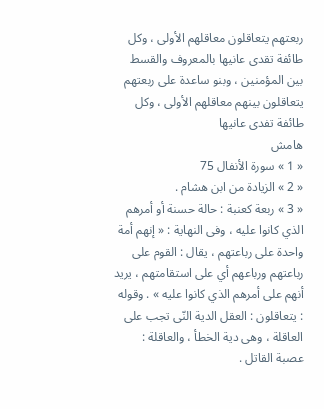ربعتهم يتعاقلون معاقلهم الأولى ، وكل طائفة تقدى عانيها بالمعروف والقسط بين المؤمنين ، وبنو ساعدة على ربعتهم يتعاقلون بينهم معاقلهم الأولى ، وكل طائفة تفدى عانيها
هامش
« 1 » سورة الأنفال 75
« 2 » الزيادة من ابن هشام .
« 3 » ربعة كعنبة : حالة حسنة أو أمرهم الذي كانوا عليه ، وفى النهاية : « إنهم أمة واحدة على رباعتهم ، يقال : القوم على رباعتهم ورباعهم أي على استقامتهم ، يريد أنهم على أمرهم الذي كانوا عليه » . وقوله : يتعاقلون : العقل الدية النّى تجب على العاقلة ، وهى دية الخطأ ، والعاقلة : عصبة القاتل .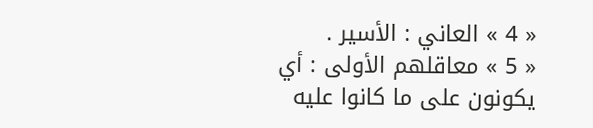« 4 » العاني : الأسير .
« 5 » معاقلهم الأولى : أي يكونون على ما كانوا عليه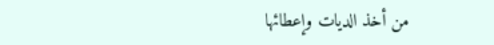من أخذ الديات وإعطائها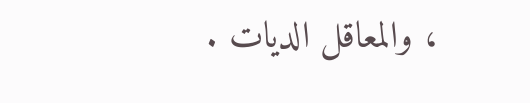، والمعاقل الديات .